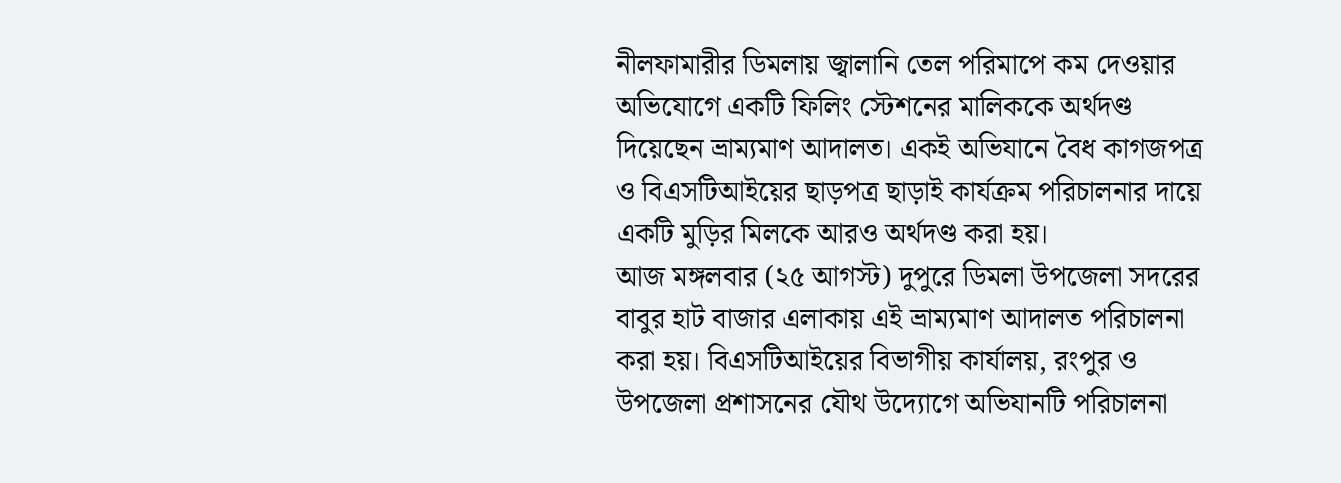নীলফামারীর ডিমলায় জ্বালানি তেল পরিমাপে কম দেওয়ার অভিযোগে একটি ফিলিং স্টেশনের মালিককে অর্থদণ্ড দিয়েছেন ভ্রাম্যমাণ আদালত। একই অভিযানে বৈধ কাগজপত্র ও বিএসটিআইয়ের ছাড়পত্র ছাড়াই কার্যক্রম পরিচালনার দায়ে একটি মুড়ির মিলকে আরও অর্থদণ্ড করা হয়।
আজ মঙ্গলবার (২৫ আগস্ট) দুপুরে ডিমলা উপজেলা সদরের বাবুর হাট বাজার এলাকায় এই ভ্রাম্যমাণ আদালত পরিচালনা করা হয়। বিএসটিআইয়ের বিভাগীয় কার্যালয়, রংপুর ও উপজেলা প্রশাসনের যৌথ উদ্যোগে অভিযানটি পরিচালনা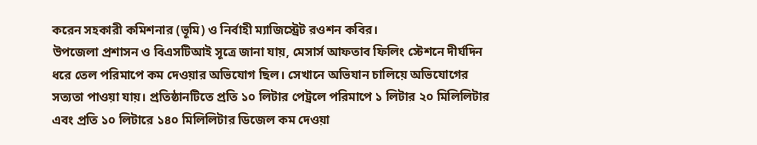করেন সহকারী কমিশনার (ভূমি) ও নির্বাহী ম্যাজিস্ট্রেট রওশন কবির।
উপজেলা প্রশাসন ও বিএসটিআই সূত্রে জানা যায়, মেসার্স আফতাব ফিলিং স্টেশনে দীর্ঘদিন ধরে তেল পরিমাপে কম দেওয়ার অভিযোগ ছিল। সেখানে অভিযান চালিয়ে অভিযোগের সত্যতা পাওয়া যায়। প্রতিষ্ঠানটিতে প্রতি ১০ লিটার পেট্রলে পরিমাপে ১ লিটার ২০ মিলিলিটার এবং প্রতি ১০ লিটারে ১৪০ মিলিলিটার ডিজেল কম দেওয়া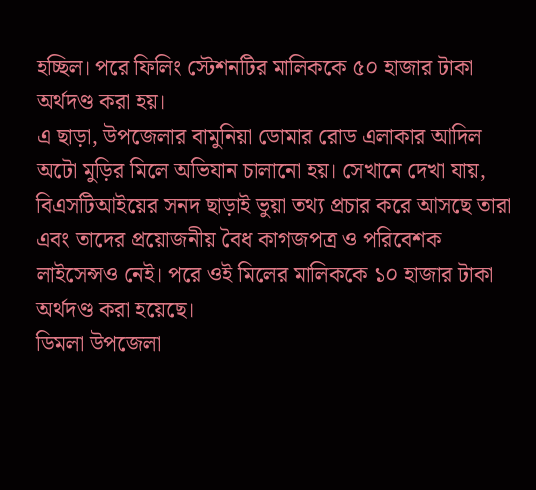হচ্ছিল। পরে ফিলিং স্টেশনটির মালিককে ৫০ হাজার টাকা অর্থদণ্ড করা হয়।
এ ছাড়া, উপজেলার বামুনিয়া ডোমার রোড এলাকার আদিল অটো মুড়ির মিলে অভিযান চালানো হয়। সেখানে দেখা যায়, বিএসটিআইয়ের সনদ ছাড়াই ভুয়া তথ্য প্রচার করে আসছে তারা এবং তাদের প্রয়োজনীয় বৈধ কাগজপত্র ও পরিবেশক লাইসেন্সও নেই। পরে ওই মিলের মালিককে ১০ হাজার টাকা অর্থদণ্ড করা হয়েছে।
ডিমলা উপজেলা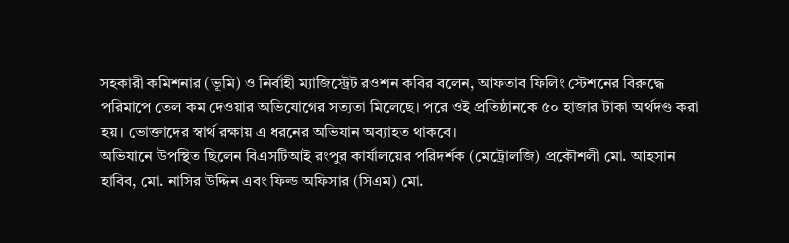সহকারী কমিশনার (ভূমি) ও নির্বাহী ম্যাজিস্ট্রেট রওশন কবির বলেন, আফতাব ফিলিং স্টেশনের বিরুদ্ধে পরিমাপে তেল কম দেওয়ার অভিযোগের সত্যতা মিলেছে। পরে ওই প্রতিষ্ঠানকে ৫০ হাজার টাকা অর্থদণ্ড করা হয়। ভোক্তাদের স্বার্থ রক্ষায় এ ধরনের অভিযান অব্যাহত থাকবে।
অভিযানে উপস্থিত ছিলেন বিএসটিআই রংপুর কার্যালয়ের পরিদর্শক (মেট্রোলজি) প্রকৌশলী মো. আহসান হাবিব, মো. নাসির উদ্দিন এবং ফিল্ড অফিসার (সিএম) মো.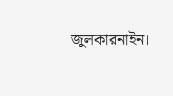জুলকারনাইন।